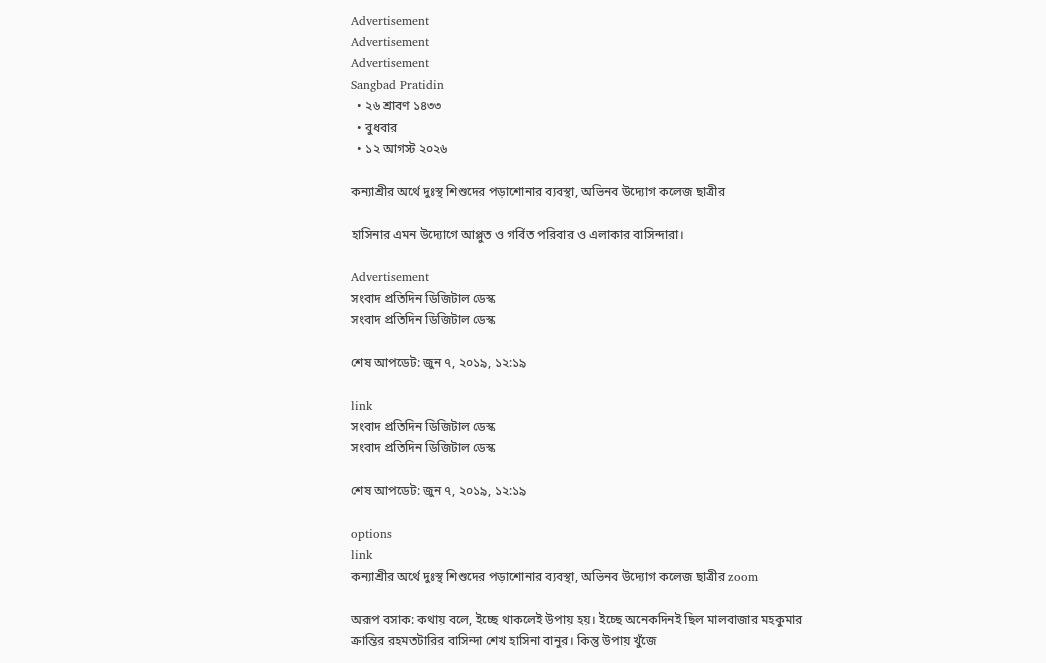Advertisement
Advertisement
Advertisement
Sangbad Pratidin
  • ২৬ শ্রাবণ ১৪৩৩
  • বুধবার
  • ১২ আগস্ট ২০২৬

কন্যাশ্রীর অর্থে দুঃস্থ শিশুদের পড়াশোনার ব্যবস্থা, অভিনব উদ্যোগ কলেজ ছাত্রীর

হাসিনার এমন উদ্যোগে আপ্লুত ও গর্বিত পরিবার ও এলাকার বাসিন্দারা।

Advertisement
সংবাদ প্রতিদিন ডিজিটাল ডেস্ক
সংবাদ প্রতিদিন ডিজিটাল ডেস্ক

শেষ আপডেট: জুন ৭, ২০১৯, ১২:১৯

link
সংবাদ প্রতিদিন ডিজিটাল ডেস্ক
সংবাদ প্রতিদিন ডিজিটাল ডেস্ক

শেষ আপডেট: জুন ৭, ২০১৯, ১২:১৯

options
link
কন্যাশ্রীর অর্থে দুঃস্থ শিশুদের পড়াশোনার ব্যবস্থা, অভিনব উদ্যোগ কলেজ ছাত্রীর zoom

অরূপ বসাক: কথায় বলে, ইচ্ছে থাকলেই উপায় হয়। ইচ্ছে অনেকদিনই ছিল মালবাজার মহকুমার ক্রান্তির রহমতটারির বাসিন্দা শেখ হাসিনা বানুর। কিন্তু উপায় খুঁজে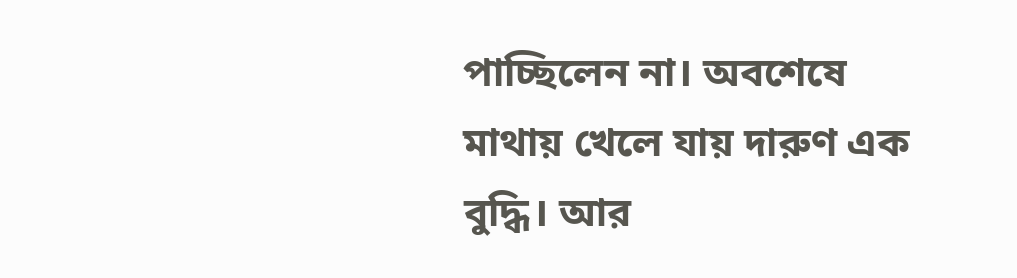পাচ্ছিলেন না। অবশেষে মাথায় খেলে যায় দারুণ এক বুদ্ধি। আর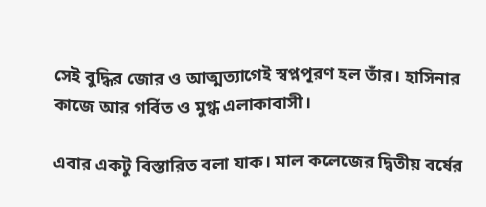সেই বুদ্ধির জোর ও আত্মত্যাগেই স্বপ্নপূরণ হল তাঁর। হাসিনার কাজে আর গর্বিত ও মুগ্ধ এলাকাবাসী।

এবার একটু বিস্তারিত বলা যাক। মাল কলেজের দ্বিতীয় বর্ষের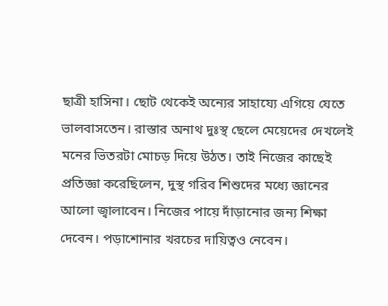ছাত্রী হাসিনা। ছোট থেকেই অন্যের সাহায্যে এগিয়ে যেতে ভালবাসতেন। রাস্তার অনাথ দুঃস্থ ছেলে মেয়েদের দেখলেই মনের ভিতরটা মোচড় দিয়ে উঠত। তাই নিজের কাছেই প্রতিজ্ঞা করেছিলেন, দুস্থ গরিব শিশুদের মধ্যে জ্ঞানের আলো জ্বালাবেন। নিজের পায়ে দাঁড়ানোর জন্য শিক্ষা দেবেন। পড়াশোনার খরচের দায়িত্বও নেবেন।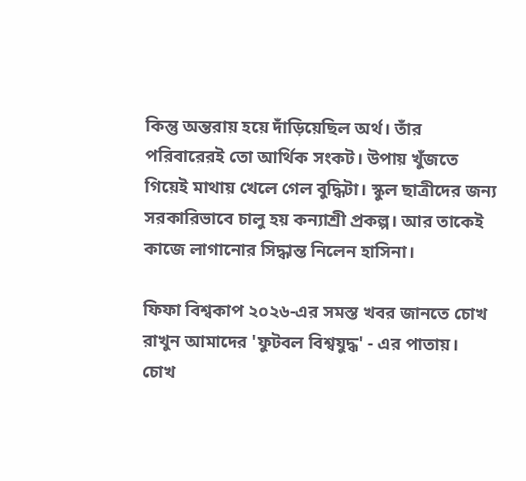কিন্তু অন্তরায় হয়ে দাঁড়িয়েছিল অর্থ। তাঁর পরিবারেরই তো আর্থিক সংকট। উপায় খুঁজতে গিয়েই মাথায় খেলে গেল বুদ্ধিটা। স্কুল ছাত্রীদের জন্য সরকারিভাবে চালু হয় কন্যাশ্রী প্রকল্প। আর তাকেই কাজে লাগানোর সিদ্ধান্ত নিলেন হাসিনা।

ফিফা বিশ্বকাপ ২০২৬-এর সমস্ত খবর জানতে চোখ রাখুন আমাদের 'ফুটবল বিশ্বযুদ্ধ' - এর পাতায়।
চোখ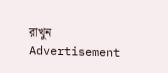রাখুন
Advertisement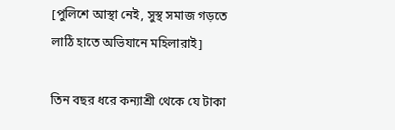[পুলিশে আস্থা নেই, সুস্থ সমাজ গড়তে লাঠি হাতে অভিযানে মহিলারাই]

তিন বছর ধরে কন্যাশ্রী থেকে যে টাকা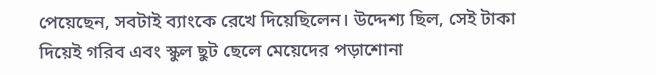পেয়েছেন, সবটাই ব্যাংকে রেখে দিয়েছিলেন। উদ্দেশ্য ছিল, সেই টাকা দিয়েই গরিব এবং স্কুল ছুট ছেলে মেয়েদের পড়াশোনা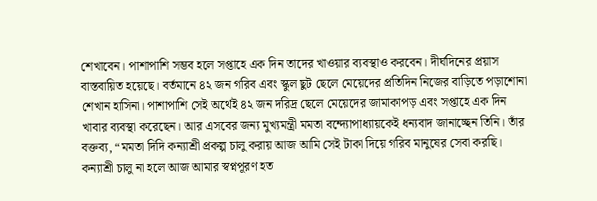শেখাবেন। পাশাপাশি সম্ভব হলে সপ্তাহে এক দিন তাদের খাওয়ার ব্যবস্থাও করবেন। দীর্ঘদিনের প্রয়াস বাস্তবায়িত হয়েছে। বর্তমানে ৪২ জন গরিব এবং স্কুল ছুট ছেলে মেয়েদের প্রতিদিন নিজের বাড়িতে পড়াশোনা শেখান হাসিনা। পাশাপাশি সেই অর্থেই ৪২ জন দরিদ্র ছেলে মেয়েদের জামাকাপড় এবং সপ্তাহে এক দিন খাবার ব্যবস্থা করেছেন। আর এসবের জন্য মুখ্যমন্ত্রী মমতা বন্দ্যোপাধ্যায়কেই ধন্যবাদ জানাচ্ছেন তিনি। তাঁর বক্তব্য, “মমতা দিদি কন্যাশ্রী প্রকল্প চালু করায় আজ আমি সেই টাকা দিয়ে গরিব মানুষের সেবা করছি। কন্যাশ্রী চালু না হলে আজ আমার স্বপ্নপূরণ হত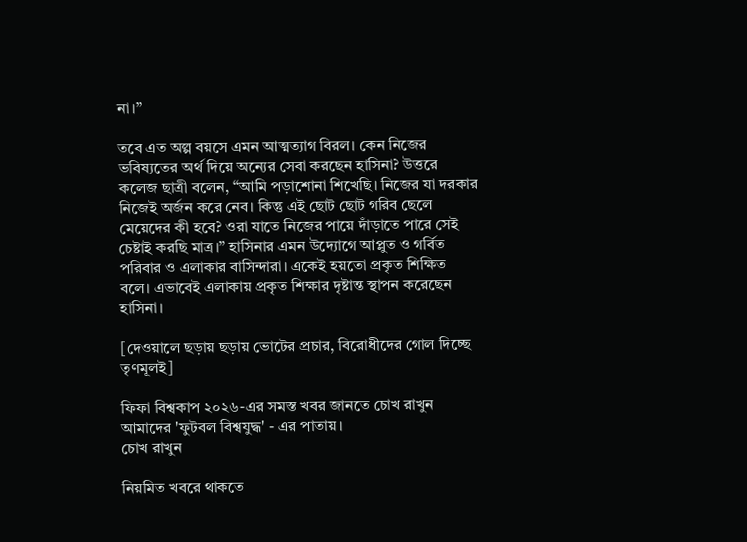না।”

তবে এত অল্প বয়সে এমন আত্মত্যাগ বিরল। কেন নিজের ভবিষ্যতের অর্থ দিয়ে অন্যের সেবা করছেন হাসিনা? উত্তরে কলেজ ছাত্রী বলেন, “আমি পড়াশোনা শিখেছি। নিজের যা দরকার নিজেই অর্জন করে নেব। কিন্তু এই ছোট ছোট গরিব ছেলে মেয়েদের কী হবে? ওরা যাতে নিজের পায়ে দাঁড়াতে পারে সেই চেষ্টাই করছি মাত্র।” হাসিনার এমন উদ্যোগে আপ্লুত ও গর্বিত পরিবার ও এলাকার বাসিন্দারা। একেই হয়তো প্রকৃত শিক্ষিত বলে। এভাবেই এলাকায় প্রকৃত শিক্ষার দৃষ্টান্ত স্থাপন করেছেন হাসিনা।

[দেওয়ালে ছড়ায় ছড়ায় ভোটের প্রচার, বিরোধীদের গোল দিচ্ছে তৃণমূলই]

ফিফা বিশ্বকাপ ২০২৬-এর সমস্ত খবর জানতে চোখ রাখুন আমাদের 'ফুটবল বিশ্বযুদ্ধ' - এর পাতায়।
চোখ রাখুন

নিয়মিত খবরে থাকতে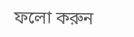ফলো করুন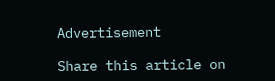Advertisement

Share this article on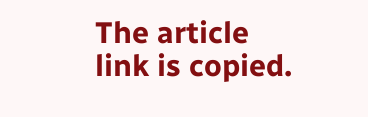The article link is copied.